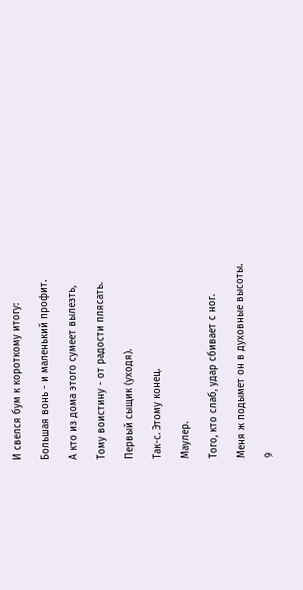И свелся бум к короткому итогу:

Большая вонь - и маленький профит.

А кто из дома этого сумеет вылезть,

Тому воистину - от радости плясать.

Первый сыщик (уходя).

Так-с. Этому конец.

Маулер.

Того, кто слаб, удар сбивает с ног.

Меня ж подымет он в духовные высоты.

9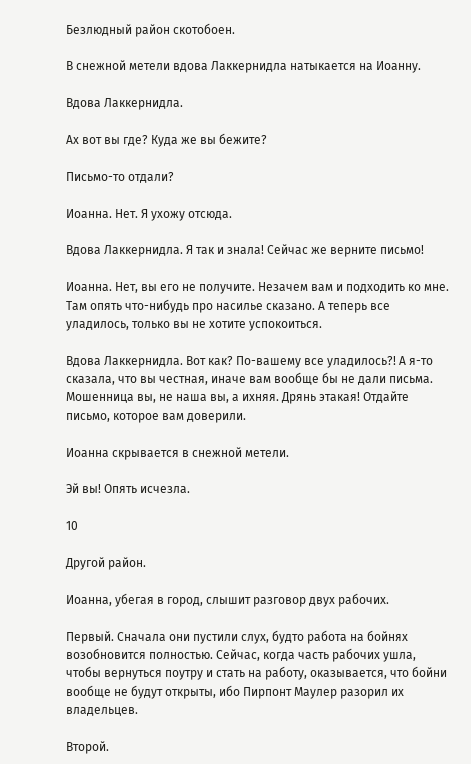Безлюдный район скотобоен.

В снежной метели вдова Лаккернидла натыкается на Иоанну.

Вдова Лаккернидла.

Ах вот вы где? Куда же вы бежите?

Письмо-то отдали?

Иоанна. Нет. Я ухожу отсюда.

Вдова Лаккернидла. Я так и знала! Сейчас же верните письмо!

Иоанна. Нет, вы его не получите. Незачем вам и подходить ко мне. Там опять что-нибудь про насилье сказано. А теперь все уладилось, только вы не хотите успокоиться.

Вдова Лаккернидла. Вот как? По-вашему все уладилось?! А я-то сказала, что вы честная, иначе вам вообще бы не дали письма. Мошенница вы, не наша вы, а ихняя. Дрянь этакая! Отдайте письмо, которое вам доверили.

Иоанна скрывается в снежной метели.

Эй вы! Опять исчезла.

10

Другой район.

Иоанна, убегая в город, слышит разговор двух рабочих.

Первый. Сначала они пустили слух, будто работа на бойнях возобновится полностью. Сейчас, когда часть рабочих ушла, чтобы вернуться поутру и стать на работу, оказывается, что бойни вообще не будут открыты, ибо Пирпонт Маулер разорил их владельцев.

Второй.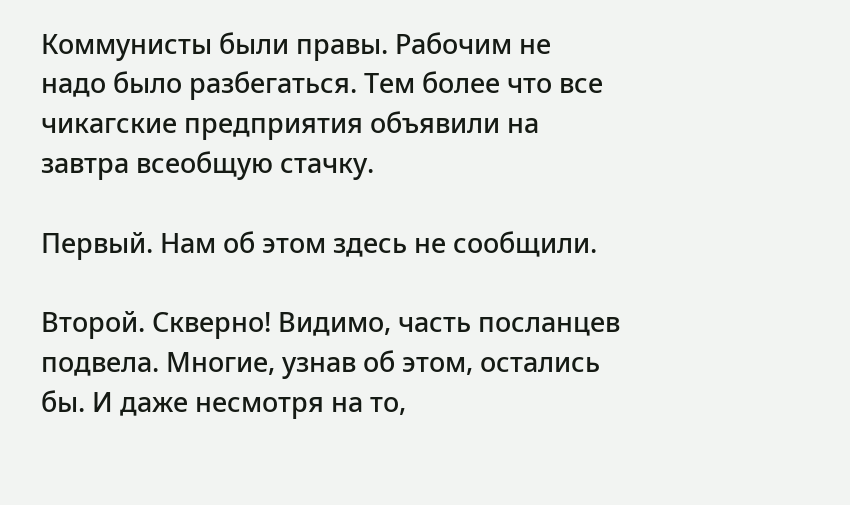Коммунисты были правы. Рабочим не надо было разбегаться. Тем более что все чикагские предприятия объявили на завтра всеобщую стачку.

Первый. Нам об этом здесь не сообщили.

Второй. Скверно! Видимо, часть посланцев подвела. Многие, узнав об этом, остались бы. И даже несмотря на то,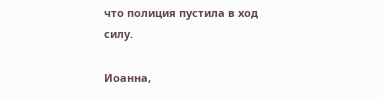что полиция пустила в ход силу.

Иоанна,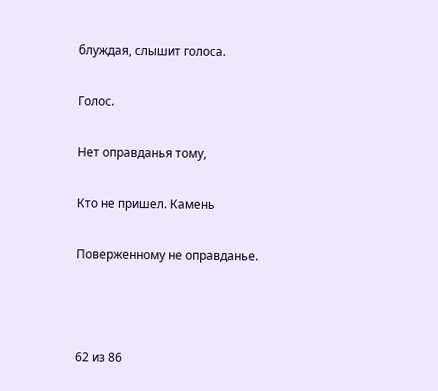блуждая, слышит голоса.

Голос.

Нет оправданья тому,

Кто не пришел. Камень

Поверженному не оправданье.



62 из 86